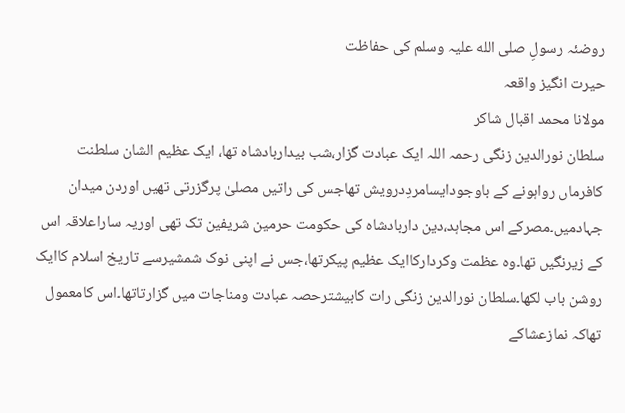روضئہ رسولِ صلی الله علیہ وسلم کی حفاظت
حیرت انگیز واقعہ
مولانا محمد اقبال شاکر
سلطان نورالدین زنگی رحمہ اللہ ایک عبادت گزار،شب بیداربادشاہ تھا، ایک عظیم الشان سلطنت کافرماں رواہونے کے باوجودایسامردِدرویش تھاجس کی راتیں مصلیٰ پرگزرتی تھیں اوردن میدان جہادمیں۔مصرکے اس مجاہد،دین داربادشاہ کی حکومت حرمین شریفین تک تھی اوریہ ساراعلاقہ اس کے زیرنگیں تھا۔وہ عظمت وکردارکاایک عظیم پیکرتھا،جس نے اپنی نوک شمشیرسے تاریخ اسلام کاایک روشن باب لکھا۔سلطان نورالدین زنگی رات کابیشترحصہ عبادت ومناجات میں گزارتاتھا۔اس کامعمول تھاکہ نمازعشاکے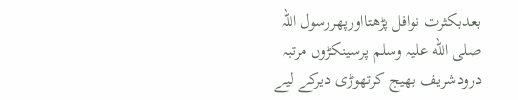بعدبکثرت نوافل پڑھتااورپھررسول اللہ صلی الله علیہ وسلم پرسینکڑوں مرتبہ درودشریف بھیج کرتھوڑی دیرکے لیے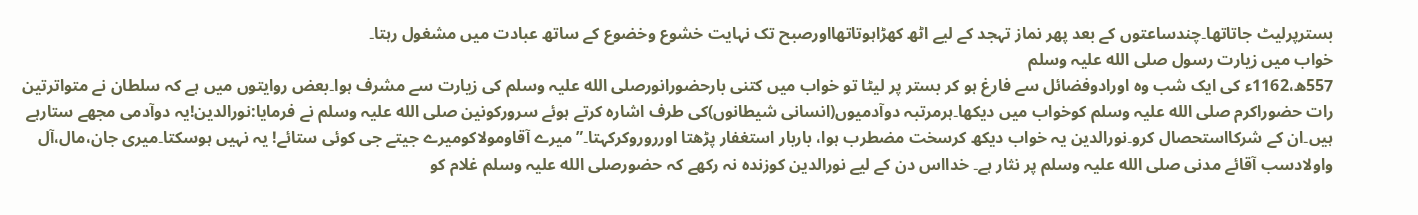بسترپرلیٹ جاتاتھا۔چندساعتوں کے بعد پھر نماز تہجد کے لیے اٹھ کھڑاہوتاتھااورصبح تک نہایت خشوع وخضوع کے ساتھ عبادت میں مشغول رہتا۔
خواب میں زیارت رسول صلی الله علیہ وسلم
557ھ،1162ء کی ایک شب وہ اورادوفضائل سے فارغ ہو کر بستر پر لیٹا تو خواب میں کتنی بارحضورانورصلی الله علیہ وسلم کی زیارت سے مشرف ہوا۔بعض روایتوں میں ہے کہ سلطان نے متواترتین رات حضوراکرم صلی الله علیہ وسلم کوخواب میں دیکھا۔ہرمرتبہ دوآدمیوں(انسانی شیطانوں)کی طرف اشارہ کرتے ہوئے سرورکونین صلی الله علیہ وسلم نے فرمایا:نورالدین!یہ دوآدمی مجھے ستارہے ہیں۔ان کے شرکااستحصال کرو۔نورالدین یہ خواب دیکھ کرسخت مضطرب ہوا، باربار استغفار پڑھتا اورروروکرکہتا۔”میرے آقاومولاکومیرے جیتے جی کوئی ستائے! یہ نہیں ہوسکتا۔میری جان،مال،آل واولادسب آقائے مدنی صلی الله علیہ وسلم پر نثار ہے۔ خدااس دن کے لیے نورالدین کوزندہ نہ رکھے کہ حضورصلی الله علیہ وسلم غلام کو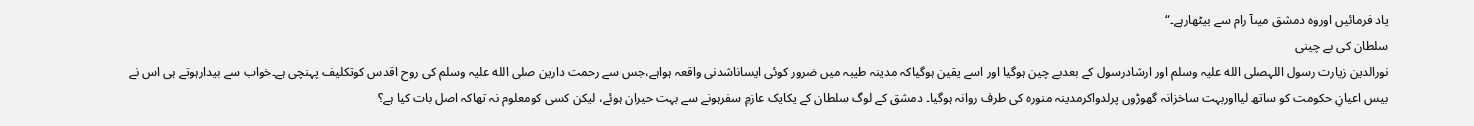یاد فرمائیں اوروہ دمشق میںآ رام سے بیٹھارہے۔“
سلطان کی بے چینی
نورالدین زیارت رسول اللہصلی الله علیہ وسلم اور ارشادرسول کے بعدبے چین ہوگیا اور اسے یقین ہوگیاکہ مدینہ طیبہ میں ضرور کوئی ایساناشدنی واقعہ ہواہے،جس سے رحمت دارین صلی الله علیہ وسلم کی روح اقدس کوتکلیف پہنچی ہے۔خواب سے بیدارہوتے ہی اس نے بیس اعیانِ حکومت کو ساتھ لیااوربہت ساخزانہ گھوڑوں پرلدواکرمدینہ منورہ کی طرف روانہ ہوگیا۔ دمشق کے لوگ سلطان کے یکایک عازمِ سفرہونے سے بہت حیران ہوئے، لیکن کسی کومعلوم نہ تھاکہ اصل بات کیا ہے؟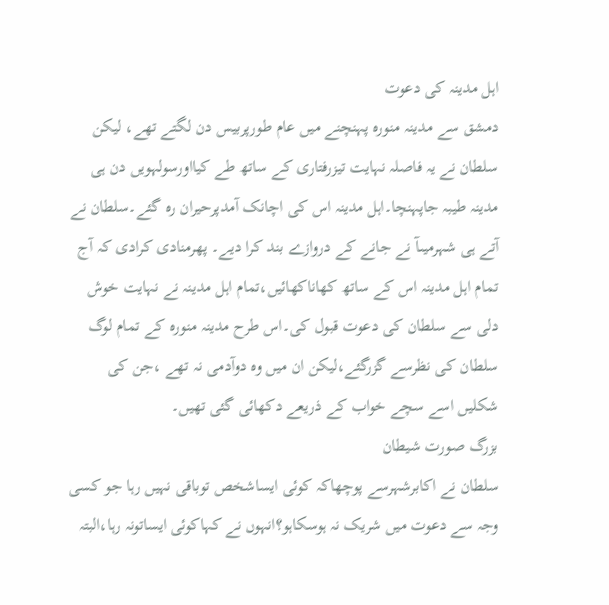اہل مدینہ کی دعوت
دمشق سے مدینہ منورہ پہنچنے میں عام طورپربیس دن لگتے تھے، لیکن سلطان نے یہ فاصلہ نہایت تیزرفتاری کے ساتھ طے کیااورسولہویں دن ہی مدینہ طیبہ جاپہنچا۔اہل مدینہ اس کی اچانک آمدپرحیران رہ گئے۔سلطان نے آتے ہی شہرمیںآ نے جانے کے دروازے بند کرا دیے۔ پھرمنادی کرادی کہ آج تمام اہل مدینہ اس کے ساتھ کھاناکھائیں،تمام اہل مدینہ نے نہایت خوش دلی سے سلطان کی دعوت قبول کی۔اس طرح مدینہ منورہ کے تمام لوگ سلطان کی نظرسے گزرگئے،لیکن ان میں وہ دوآدمی نہ تھے ،جن کی شکلیں اسے سچے خواب کے ذریعے دکھائی گئی تھیں۔
بزرگ صورت شیطان
سلطان نے اکابرشہرسے پوچھاکہ کوئی ایساشخص توباقی نہیں رہا جو کسی وجہ سے دعوت میں شریک نہ ہوسکاہو؟انہوں نے کہاکوئی ایساتونہ رہا،البتہ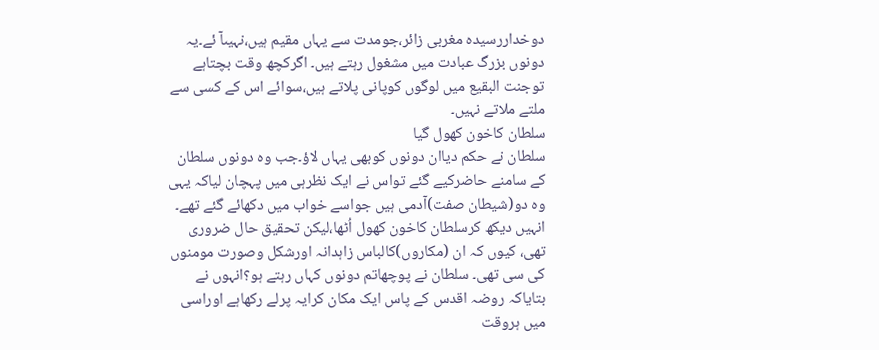دوخداررسیدہ مغربی زائر،جومدت سے یہاں مقیم ہیں،نہیںآ ئے۔یہ دونوں بزرگ عبادت میں مشغول رہتے ہیں۔ اگرکچھ وقت بچتاہے توجنت البقیع میں لوگوں کوپانی پلاتے ہیں،سوائے اس کے کسی سے ملتے ملاتے نہیں۔
سلطان کاخون کھول گیا
سلطان نے حکم دیاان دونوں کوبھی یہاں لاؤ۔جب وہ دونوں سلطان کے سامنے حاضرکیے گئے تواس نے ایک نظرہی میں پہچان لیاکہ یہی وہ دو(شیطان صفت)آدمی ہیں جواسے خواب میں دکھائے گئے تھے۔ انہیں دیکھ کرسلطان کاخون کھول اُٹھا،لیکن تحقیق حال ضروری تھی، کیوں کہ ان (مکاروں)کالباس زاہدانہ اورشکل وصورت مومنوں کی سی تھی۔ سلطان نے پوچھاتم دونوں کہاں رہتے ہو؟انہوں نے بتایاکہ روضہ اقدس کے پاس ایک مکان کرایہ پرلے رکھاہے اوراسی میں ہروقت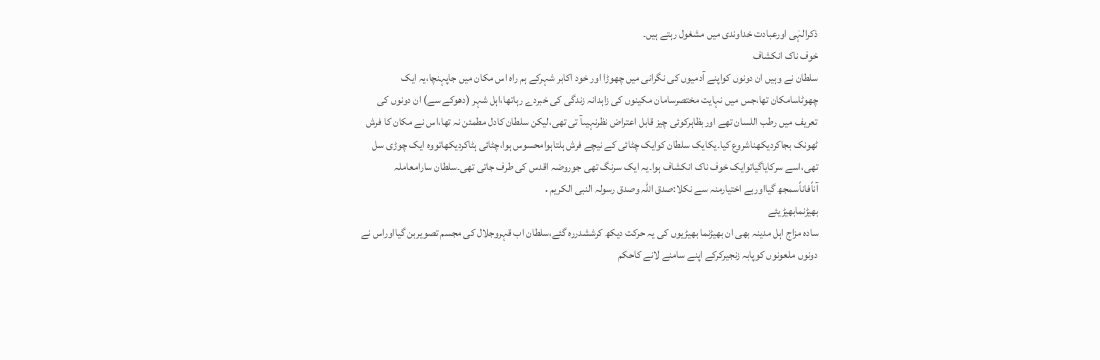ذکرالہٰی اورعبادت خداوندی میں مشغول رہتے ہیں۔
خوف ناک انکشاف
سلطان نے وہیں ان دونوں کواپنے آدمیوں کی نگرانی میں چھوڑا اور خود اکابر شہرکے ہم راہ اس مکان میں جاپہنچا،یہ ایک چھوٹاسامکان تھا،جس میں نہایت مختصرسامان مکینوں کی زاہدانہ زندگی کی خبردے رہاتھا،اہل شہر (دھوکے سے) ان دونوں کی تعریف میں رطب اللسان تھے اوربظاہرکوئی چیز قابل اعتراض نظرنہیںآ تی تھی،لیکن سلطان کادل مطمئن نہ تھا،اس نے مکان کا فرش ٹھونک بجاکردیکھناشروع کیا۔یکایک سلطان کوایک چٹائی کے نیچے فرش ہلتاہوامحسوس ہوا،چٹائی ہٹاکردیکھاتووہ ایک چوڑی سل تھی،اسے سرکایاگیاتوایک خوف ناک انکشاف ہوا۔یہ ایک سرنگ تھی جوروضہ اقدس کی طرف جاتی تھی۔سلطان سارامعاملہ آناًفاناًسمجھ گیااوربے اختیارمنہ سے نکلا:صدق اللہ وصدق رسولہ النبی الکریم․
بھیڑنمابھیڑیئے
سادہ مزاج اہل مدینہ بھی ان بھیڑنما بھیڑیوں کی یہ حرکت دیکھ کرششدررہ گئے،سلطان اب قہروجلال کی مجسم تصویربن گیااوراس نے دونوں ملعونوں کوپابہ زنجیرکرکے اپنے سامنے لانے کاحکم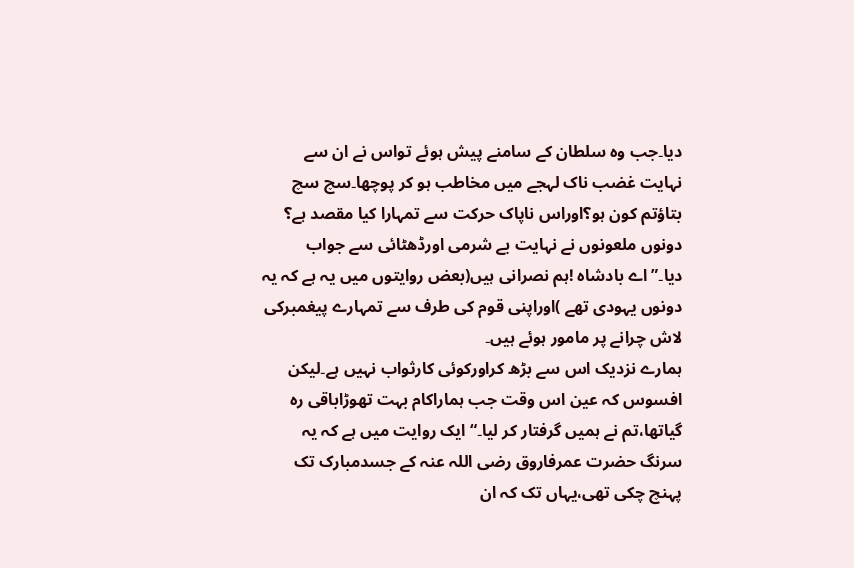دیا۔جب وہ سلطان کے سامنے پیش ہوئے تواس نے ان سے نہایت غضب ناک لہجے میں مخاطب ہو کر پوچھا۔سچ سچ بتاؤتم کون ہو؟اوراس ناپاک حرکت سے تمہارا کیا مقصد ہے؟ دونوں ملعونوں نے نہایت بے شرمی اورڈھٹائی سے جواب دیا۔”اے بادشاہ !ہم نصرانی ہیں(بعض روایتوں میں یہ ہے کہ یہ دونوں یہودی تھے )اوراپنی قوم کی طرف سے تمہارے پیغمبرکی لاش چرانے پر مامور ہوئے ہیں۔
ہمارے نزدیک اس سے بڑھ کراورکوئی کارثواب نہیں ہے۔لیکن افسوس کہ عین اس وقت جب ہماراکام بہت تھوڑاباقی رہ گیاتھا،تم نے ہمیں گرفتار کر لیا۔“ایک روایت میں ہے کہ یہ سرنگ حضرت عمرفاروق رضی اللہ عنہ کے جسدمبارک تک پہنچ چکی تھی،یہاں تک کہ ان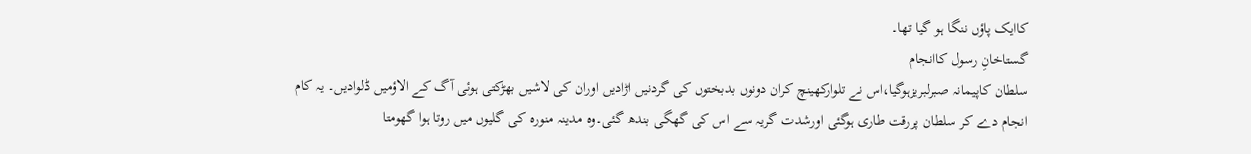کاایک پاؤں ننگا ہو گیا تھا۔
گستاخانِ رسول کاانجام
سلطان کاپیمانہ صبرلبریزہوگیا،اس نے تلوارکھینچ کران دونوں بدبختوں کی گردنیں اڑادیں اوران کی لاشیں بھڑکتی ہوئی آگ کے الاؤمیں ڈلوادیں۔ یہ کام انجام دے کر سلطان پررقت طاری ہوگئی اورشدت گریہ سے اس کی گھگی بندھ گئی۔وہ مدینہ منورہ کی گلیوں میں روتا ہوا گھومتا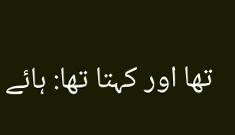تھا اور کہتا تھا: ہائے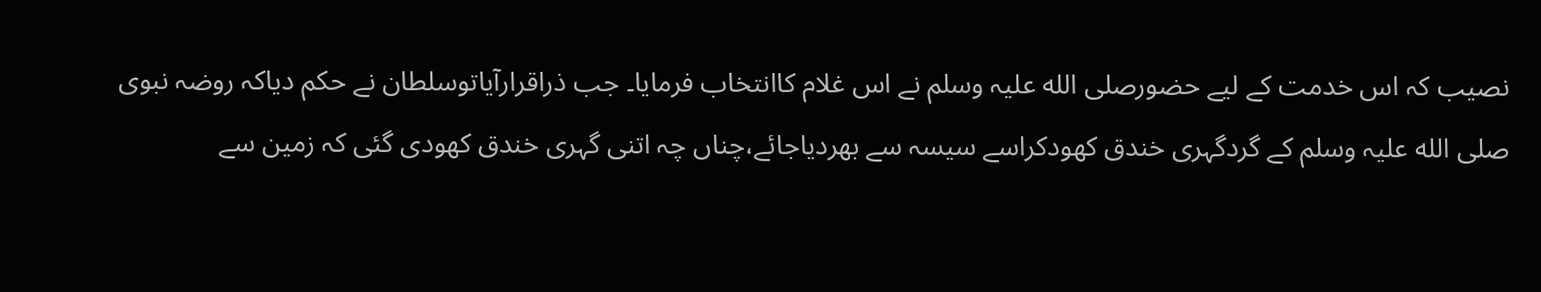نصیب کہ اس خدمت کے لیے حضورصلی الله علیہ وسلم نے اس غلام کاانتخاب فرمایا۔ جب ذراقرارآیاتوسلطان نے حکم دیاکہ روضہ نبوی صلی الله علیہ وسلم کے گردگہری خندق کھودکراسے سیسہ سے بھردیاجائے،چناں چہ اتنی گہری خندق کھودی گئی کہ زمین سے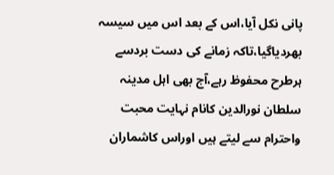پانی نکل آیا،اس کے بعد اس میں سیسہ بھردیاگیا،تاکہ زمانے کی دست بردسے ہرطرح محفوظ رہے،آج بھی اہل مدینہ سلطان نورالدین کانام نہایت محبت واحترام سے لیتے ہیں اوراس کاشماران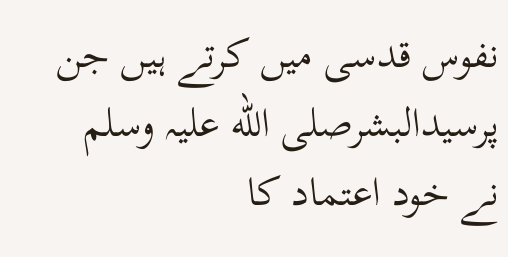نفوس قدسی میں کرتے ہیں جن پرسیدالبشرصلی الله علیہ وسلم نے خود اعتماد کا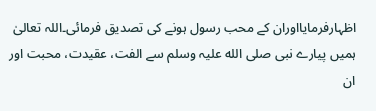اظہارفرمایااوران کے محب رسول ہونے کی تصدیق فرمائی۔اللہ تعالیٰ ہمیں پیارے نبی صلی الله علیہ وسلم سے الفت، عقیدت، محبت اور ان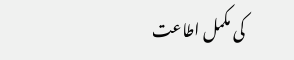کی مکمل اطاعت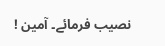نصیب فرمائے۔ آمین !